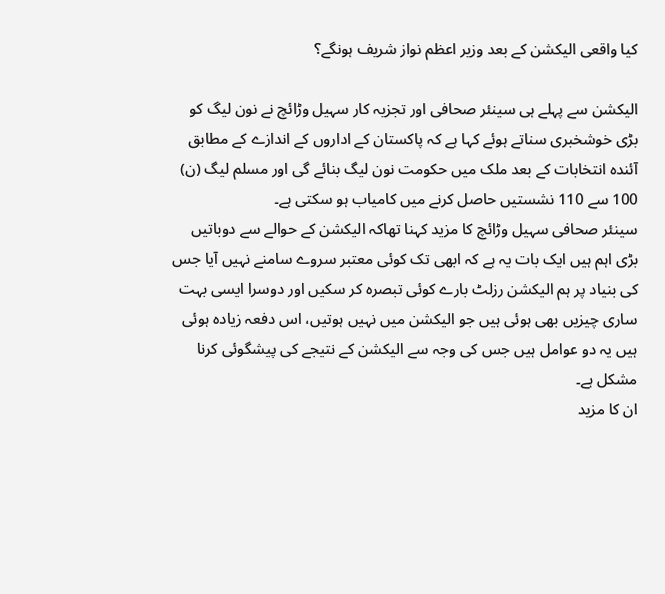کیا واقعی الیکشن کے بعد وزیر اعظم نواز شریف ہونگے؟

الیکشن سے پہلے ہی سینئر صحافی اور تجزیہ کار سہیل وڑائچ نے نون لیگ کو بڑی خوشخبری سناتے ہوئے کہا ہے کہ پاکستان کے اداروں کے اندازے کے مطابق آئندہ انتخابات کے بعد ملک میں حکومت نون لیگ بنائے گی اور مسلم لیگ (ن) 100 سے 110 نشستیں حاصل کرنے میں کامیاب ہو سکتی ہے۔
سینئر صحافی سہیل وڑائچ کا مزید کہنا تھاکہ الیکشن کے حوالے سے دوباتیں بڑی اہم ہیں ایک بات یہ ہے کہ ابھی تک کوئی معتبر سروے سامنے نہیں آیا جس کی بنیاد پر ہم الیکشن رزلٹ بارے کوئی تبصرہ کر سکیں اور دوسرا ایسی بہت ساری چیزیں بھی ہوئی ہیں جو الیکشن میں نہیں ہوتیں، اس دفعہ زیادہ ہوئی ہیں یہ دو عوامل ہیں جس کی وجہ سے الیکشن کے نتیجے کی پیشگوئی کرنا مشکل ہے۔
ان کا مزید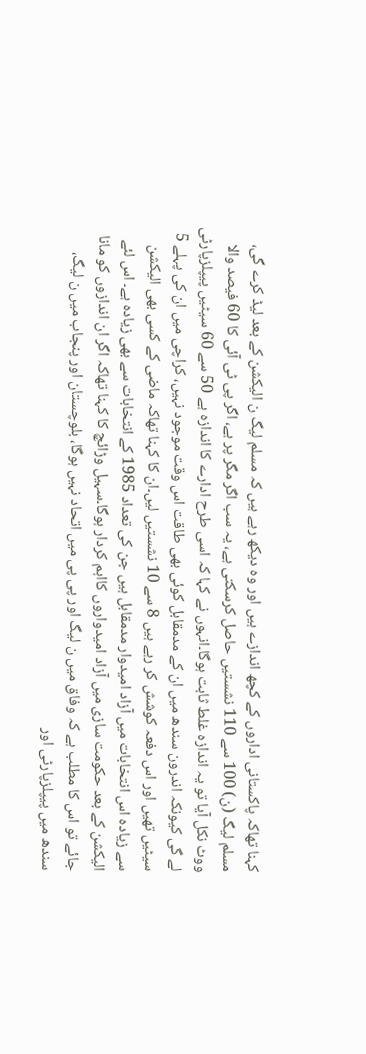کہنا تھاکہ پاکستانی اداروں کے کچھ اندازے ہیں اور وہ دیکھ رہے ہیں کہ مسلم لیگ ن الیکشن کے بعد لیڈ کرے گی، مسلم لیگ (ن) 100 سے 110 نشستیں حاصل کرسکتی ہے، یہ سب اگر مگر پر ہے، اگر پی ٹی آئی کا 60 فیصد والا ووٹ نکل آیا تو یہ اندازہ غلط ثابت ہوگا۔انہوں نے کہا کہ اسی طرح ادارے کا اندازہ ہے 50 سے 60 سیٹیں پیپلزپارٹی لے گی کیونکہ اندرون سندھ میں ان کے مدمقابل کوئی بھی طاقت اس وقت موجود نہیں، کراچی میں ان کی پہلے 5 سیٹیں تھیں اور اس دفعہ کوشش کر رہے ہیں 8 سے 10 نشستیں لیں۔ان کا کہنا تھاکہ ماضی کے کسی بھی الیکشن سے زیادہ اس انتخابات میں آزاد امیدوار مدمقابل ہیں جن کی تعداد 1985 کے انتخابات سے بھی زیادہ ہے۔ اس لئے الیکشن کے بعد حکومت سازی میں آزاد امیدواروں کااہم کردار ہوگا۔سہیل وڑائچ کا کہنا تھاکہ اگر ان اندازوں کو مانا جائے تو اس کا مطلب ہے کہ وفاق میں ن لیگ اور پی پی میں اتحاد نہیں ہوگا، بلوچستان اور پنجاب میں ن لیگ، سندھ میں پیپلزپارٹی اور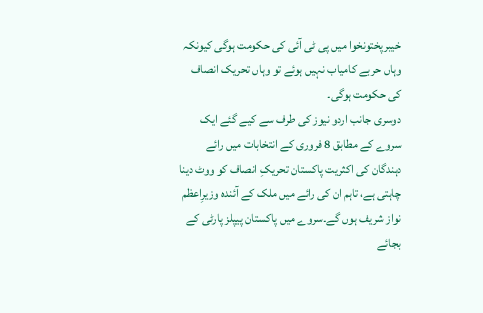خیبرپختونخوا میں پی ٹی آئی کی حکومت ہوگی کیونکہ وہاں حربے کامیاب نہیں ہوئے تو وہاں تحریک انصاف کی حکومت ہوگی۔
دوسری جانب اردو نیوز کی طرف سے کیے گئے ایک سروے کے مطابق 8 فروری کے انتخابات میں رائے دہندگان کی اکثریت پاکستان تحریکِ انصاف کو ووٹ دینا چاہتی ہے، تاہم ان کی رائے میں ملک کے آئندہ وزیرِاعظم نواز شریف ہوں گے۔سروے میں پاکستان پیپلز پارٹی کے بجائے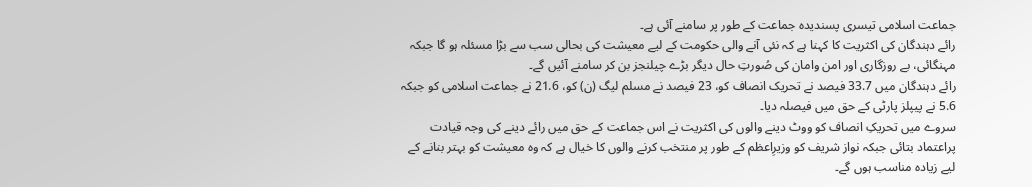جماعت اسلامی تیسری پسندیدہ جماعت کے طور پر سامنے آئی ہے۔
رائے دہندگان کی اکثریت کا کہنا ہے کہ نئی آنے والی حکومت کے لیے معیشت کی بحالی سب سے بڑا مسئلہ ہو گا جبکہ مہنگائی، بے روزگاری اور امن وامان کی صُورتِ حال دیگر بڑے چیلنجز بن کر سامنے آئیں گے۔
رائے دہندگان میں 33.7 فیصد نے تحریک انصاف کو، 23 فیصد نے مسلم لیگ (ن) کو، 21.6 نے جماعت اسلامی کو جبکہ 5.6 نے پیپلز پارٹی کے حق میں فیصلہ دیا۔
سروے میں تحریکِ انصاف کو ووٹ دینے والوں کی اکثریت نے اس جماعت کے حق میں رائے دینے کی وجہ قیادت پراعتماد بتائی جبکہ نواز شریف کو وزیرِاعظم کے طور پر منتخب کرنے والوں کا خیال ہے کہ وہ معیشت کو بہتر بنانے کے لیے زیادہ مناسب ہوں گے۔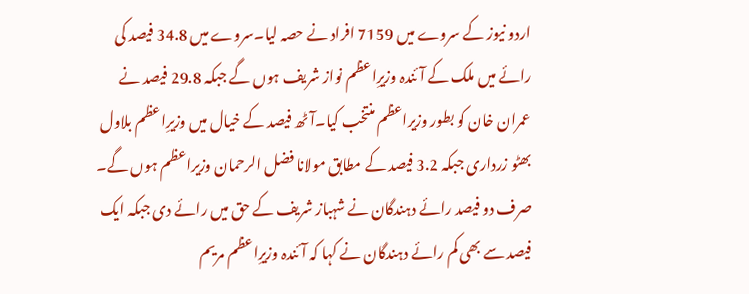اردو نیوز کے سروے میں 7159 افراد نے حصہ لیا۔سروے میں 34.8 فیصد کی رائے میں ملک کے آئندہ وزیرِاعظم نواز شریف ہوں گے جبکہ 29.8 فیصد نے عمران خان کو بطور وزیراعظم منتخب کیا۔آٹھ فیصد کے خیال میں وزیرِاعظم بلاول بھٹو زرداری جبکہ 3.2 فیصد کے مطابق مولانا فضل الرحمان وزیراعظم ہوں گے۔ صرف دو فیصد رائے دہندگان نے شہباز شریف کے حق میں رائے دی جبکہ ایک فیصد سے بھی کم رائے دہندگان نے کہا کہ آئندہ وزیرِاعظم مریم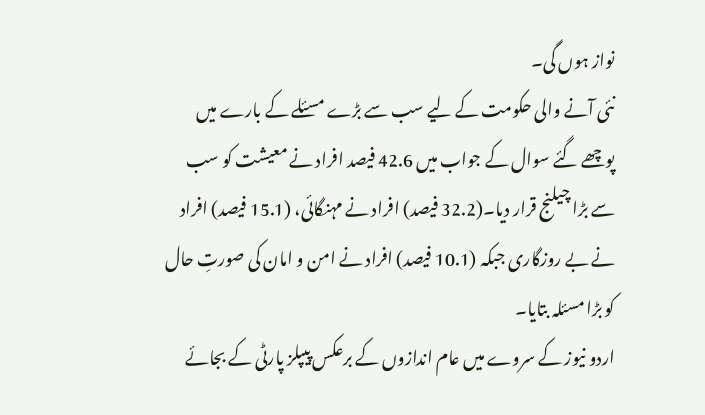نواز ہوں گی۔
نئی آنے والی حکومت کے لیے سب سے بڑے مسئلے کے بارے میں پوچھے گئے سوال کے جواب میں 42.6 فیصد افراد نے معیشت کو سب سے بڑا چیلنج قرار دیا۔(32.2 فیصد) افراد نے مہنگائی، (15.1 فیصد) افراد نے بے روزگاری جبکہ (10.1 فیصد) افراد نے امن و امان کی صورتِ حال کو بڑا مسئلہ بتایا۔
اردو نیوز کے سروے میں عام اندازوں کے برعکس پیپلز پارٹی کے بجائے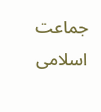جماعت اسلامی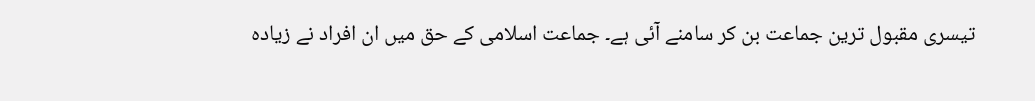تیسری مقبول ترین جماعت بن کر سامنے آئی ہے۔ جماعت اسلامی کے حق میں ان افراد نے زیادہ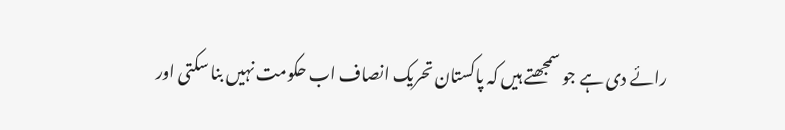رائے دی ہے جو سمجھتے ہیں کہ پاکستان تحریک انصاف اب حکومت نہیں بنا سکتی اور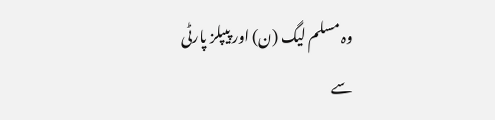وہ مسلم لیگ (ن) اور پیپلز پارٹی
سے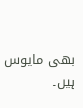بھی مایوس ہیں۔